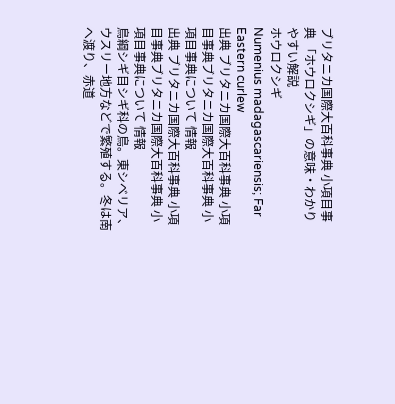ブリタニカ国際大百科事典 小項目事典 「ホウロクシギ」の意味・わかりやすい解説
ホウロクシギ
Numenius madagascariensis; Far Eastern curlew
出典 ブリタニカ国際大百科事典 小項目事典ブリタニカ国際大百科事典 小項目事典について 情報
出典 ブリタニカ国際大百科事典 小項目事典ブリタニカ国際大百科事典 小項目事典について 情報
鳥綱シギ目シギ科の鳥。東シベリア、ウスリー地方などで繁殖する。冬は南へ渡り、赤道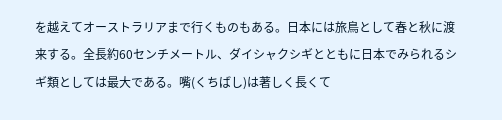を越えてオーストラリアまで行くものもある。日本には旅鳥として春と秋に渡来する。全長約60センチメートル、ダイシャクシギとともに日本でみられるシギ類としては最大である。嘴(くちばし)は著しく長くて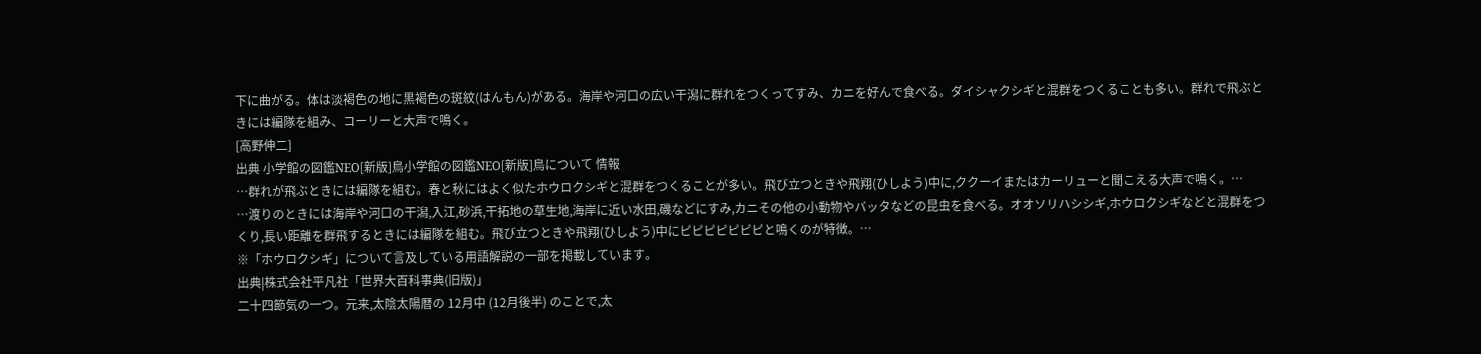下に曲がる。体は淡褐色の地に黒褐色の斑紋(はんもん)がある。海岸や河口の広い干潟に群れをつくってすみ、カニを好んで食べる。ダイシャクシギと混群をつくることも多い。群れで飛ぶときには編隊を組み、コーリーと大声で鳴く。
[高野伸二]
出典 小学館の図鑑NEO[新版]鳥小学館の図鑑NEO[新版]鳥について 情報
…群れが飛ぶときには編隊を組む。春と秋にはよく似たホウロクシギと混群をつくることが多い。飛び立つときや飛翔(ひしよう)中に,ククーイまたはカーリューと聞こえる大声で鳴く。…
…渡りのときには海岸や河口の干潟,入江,砂浜,干拓地の草生地,海岸に近い水田,磯などにすみ,カニその他の小動物やバッタなどの昆虫を食べる。オオソリハシシギ,ホウロクシギなどと混群をつくり,長い距離を群飛するときには編隊を組む。飛び立つときや飛翔(ひしよう)中にピピピピピピピと鳴くのが特徴。…
※「ホウロクシギ」について言及している用語解説の一部を掲載しています。
出典|株式会社平凡社「世界大百科事典(旧版)」
二十四節気の一つ。元来,太陰太陽暦の 12月中 (12月後半) のことで,太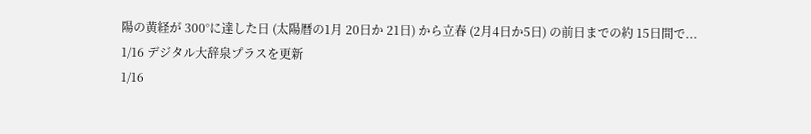陽の黄経が 300°に達した日 (太陽暦の1月 20日か 21日) から立春 (2月4日か5日) の前日までの約 15日間で...
1/16 デジタル大辞泉プラスを更新
1/16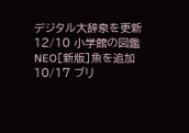デジタル大辞泉を更新
12/10 小学館の図鑑NEO[新版]魚を追加
10/17 ブリ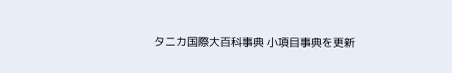タニカ国際大百科事典 小項目事典を更新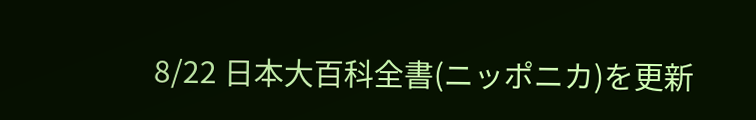8/22 日本大百科全書(ニッポニカ)を更新